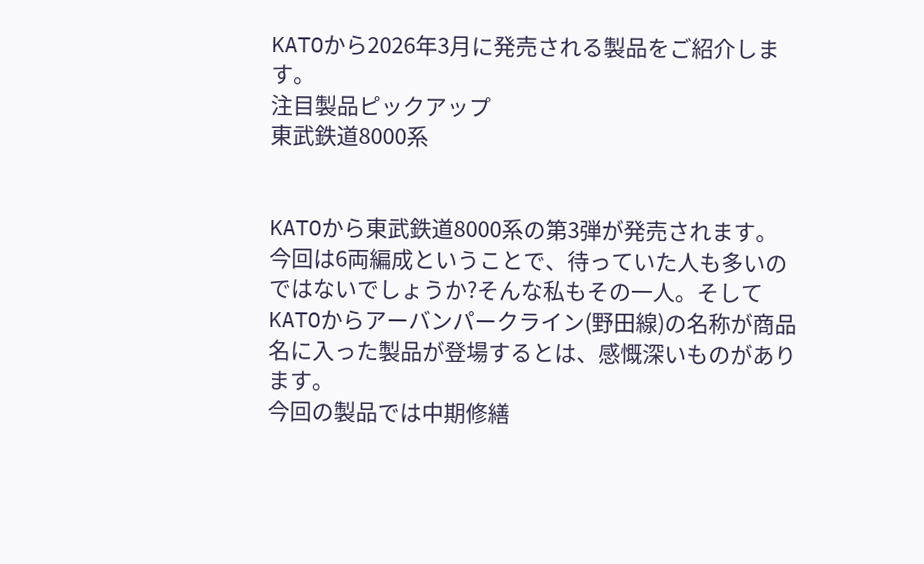KATOから2026年3月に発売される製品をご紹介します。
注目製品ピックアップ
東武鉄道8000系


KATOから東武鉄道8000系の第3弾が発売されます。今回は6両編成ということで、待っていた人も多いのではないでしょうか?そんな私もその一人。そしてKATOからアーバンパークライン(野田線)の名称が商品名に入った製品が登場するとは、感慨深いものがあります。
今回の製品では中期修繕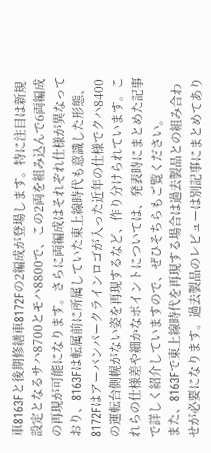車8163Fと後期修繕車8172Fの2編成が登場します。特に注目は新規設定となるサハ8700とモハ8800で、この2両を組み込んで6両編成の再現が可能になります。さらに両編成はそれぞれ仕様が異なっており、8163Fは転属前に所属していた東上線時代も意識した形態、8172Fはアーバンパークラインロゴが入った近年の仕様でクハ8400の運転台側幌がない姿を再現するなど、作り分けられています。これらの仕様差や細かなポイントについては、発表時にまとめた記事で詳しく紹介していますので、ぜひそちらもご覧ください。
また、8163Fで東上線時代を再現する場合は過去製品との組み合わせが必要になります。過去製品のレビューは別記事にまとめてあり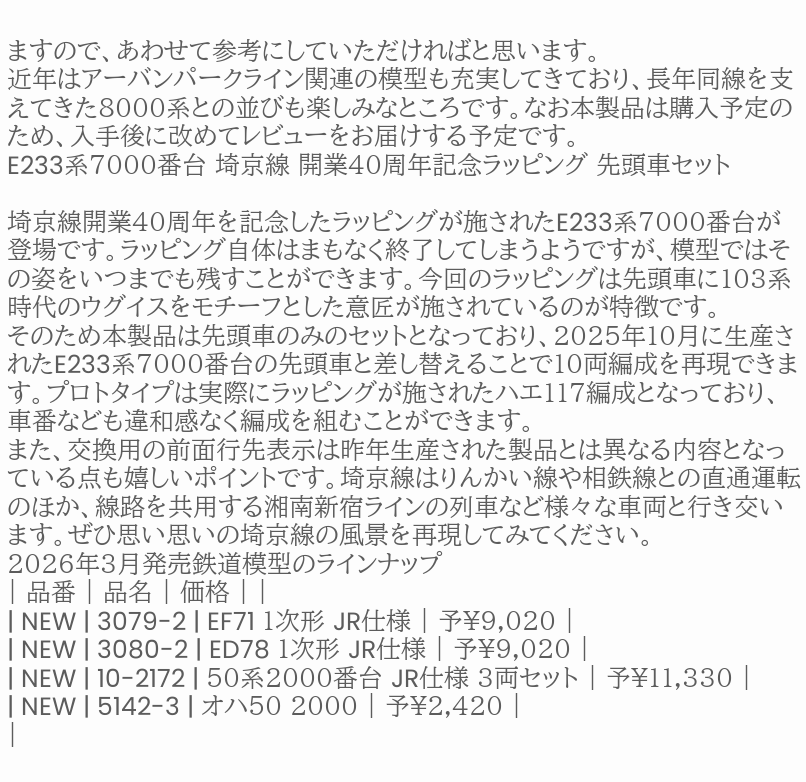ますので、あわせて参考にしていただければと思います。
近年はアーバンパークライン関連の模型も充実してきており、長年同線を支えてきた8000系との並びも楽しみなところです。なお本製品は購入予定のため、入手後に改めてレビューをお届けする予定です。
E233系7000番台 埼京線 開業40周年記念ラッピング 先頭車セット

埼京線開業40周年を記念したラッピングが施されたE233系7000番台が登場です。ラッピング自体はまもなく終了してしまうようですが、模型ではその姿をいつまでも残すことができます。今回のラッピングは先頭車に103系時代のウグイスをモチーフとした意匠が施されているのが特徴です。
そのため本製品は先頭車のみのセットとなっており、2025年10月に生産されたE233系7000番台の先頭車と差し替えることで10両編成を再現できます。プロトタイプは実際にラッピングが施されたハエ117編成となっており、車番なども違和感なく編成を組むことができます。
また、交換用の前面行先表示は昨年生産された製品とは異なる内容となっている点も嬉しいポイントです。埼京線はりんかい線や相鉄線との直通運転のほか、線路を共用する湘南新宿ラインの列車など様々な車両と行き交います。ぜひ思い思いの埼京線の風景を再現してみてください。
2026年3月発売鉄道模型のラインナップ
| 品番 | 品名 | 価格 | |
| NEW | 3079-2 | EF71 1次形 JR仕様 | 予¥9,020 |
| NEW | 3080-2 | ED78 1次形 JR仕様 | 予¥9,020 |
| NEW | 10-2172 | 50系2000番台 JR仕様 3両セット | 予¥11,330 |
| NEW | 5142-3 | オハ50 2000 | 予¥2,420 |
|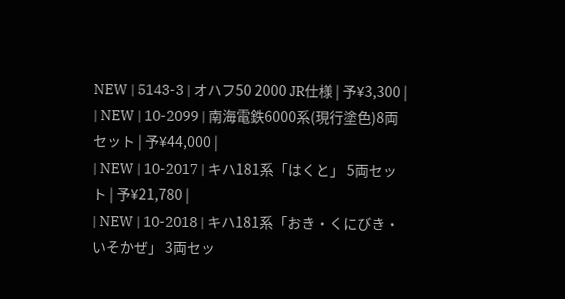NEW | 5143-3 | オハフ50 2000 JR仕様 | 予¥3,300 |
| NEW | 10-2099 | 南海電鉄6000系(現行塗色)8両セット | 予¥44,000 |
| NEW | 10-2017 | キハ181系「はくと」 5両セット | 予¥21,780 |
| NEW | 10-2018 | キハ181系「おき・くにびき・いそかぜ」 3両セッ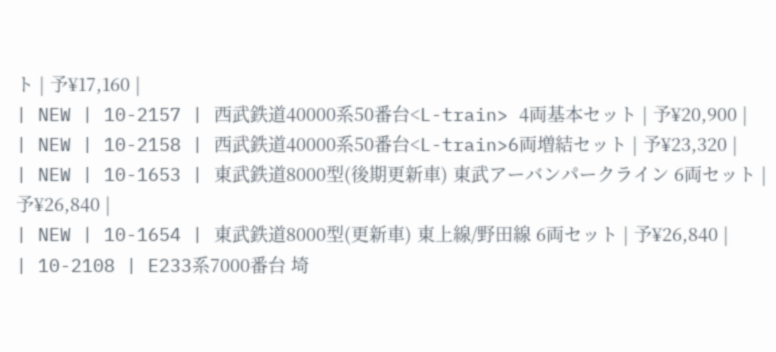ト | 予¥17,160 |
| NEW | 10-2157 | 西武鉄道40000系50番台<L-train> 4両基本セット | 予¥20,900 |
| NEW | 10-2158 | 西武鉄道40000系50番台<L-train>6両増結セット | 予¥23,320 |
| NEW | 10-1653 | 東武鉄道8000型(後期更新車) 東武アーバンパークライン 6両セット | 予¥26,840 |
| NEW | 10-1654 | 東武鉄道8000型(更新車) 東上線/野田線 6両セット | 予¥26,840 |
| 10-2108 | E233系7000番台 埼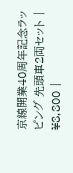京線開業40周年記念ラッピング 先頭車2両セット | ¥8,800 |